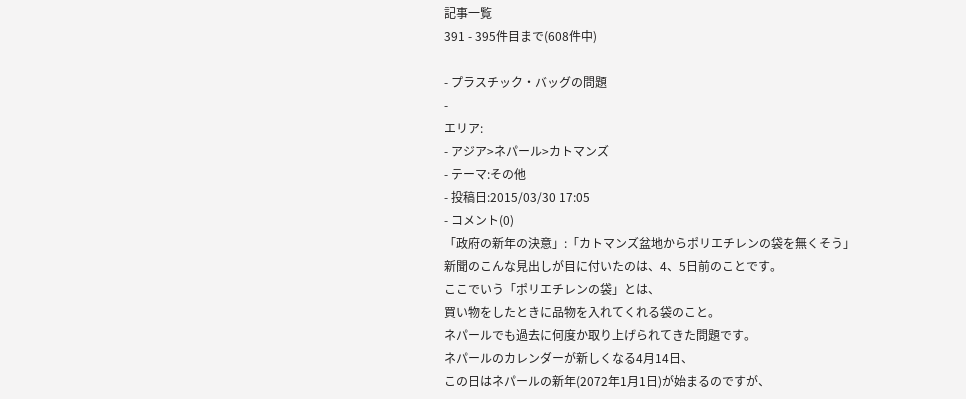記事一覧
391 - 395件目まで(608件中)

- プラスチック・バッグの問題
-
エリア:
- アジア>ネパール>カトマンズ
- テーマ:その他
- 投稿日:2015/03/30 17:05
- コメント(0)
「政府の新年の決意」:「カトマンズ盆地からポリエチレンの袋を無くそう」
新聞のこんな見出しが目に付いたのは、4、5日前のことです。
ここでいう「ポリエチレンの袋」とは、
買い物をしたときに品物を入れてくれる袋のこと。
ネパールでも過去に何度か取り上げられてきた問題です。
ネパールのカレンダーが新しくなる4月14日、
この日はネパールの新年(2072年1月1日)が始まるのですが、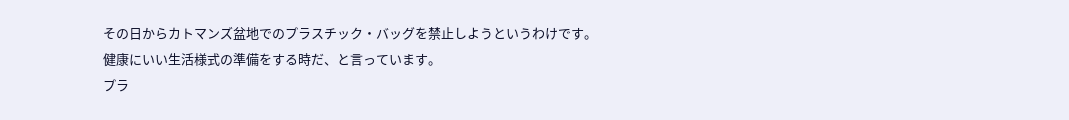その日からカトマンズ盆地でのプラスチック・バッグを禁止しようというわけです。
健康にいい生活様式の準備をする時だ、と言っています。
プラ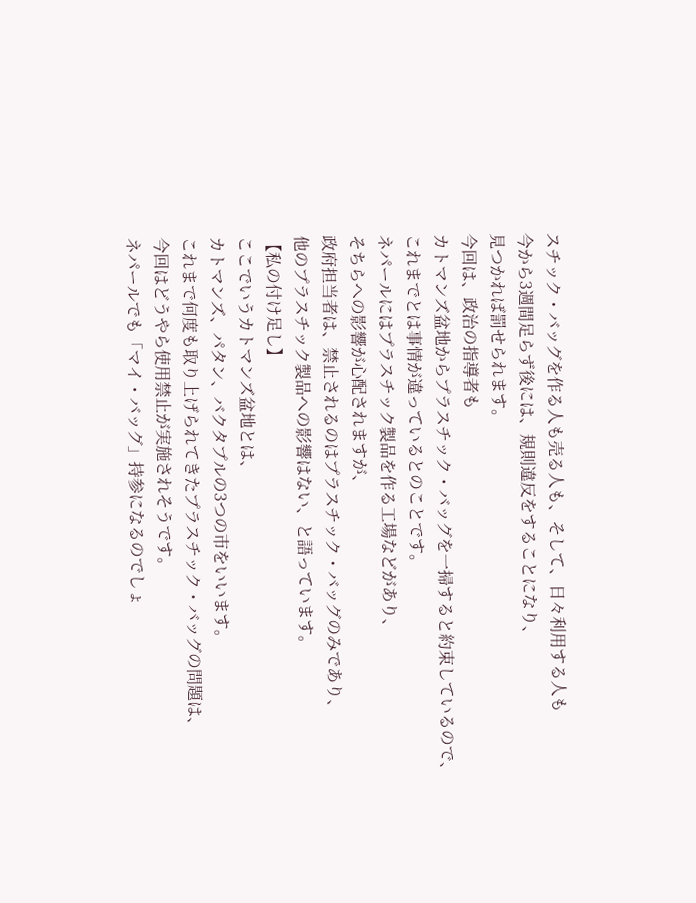スチック・バッグを作る人も売る人も、そして、日々利用する人も
今から3週間足らず後には、規則違反をすることになり、
見つかれば罰せられます。
今回は、政治の指導者も
カトマンズ盆地からプラスチック・バッグを一掃すると約束しているので、
これまでとは事情が違っているとのことです。
ネパールにはプラスチック製品を作る工場などがあり、
そちらへの影響が心配されますが、
政府担当者は、禁止されるのはプラスチック・バッグのみであり、
他のプラスチック製品への影響はない、と語っています。
【私の付け足し】
ここでいうカトマンズ盆地とは、
カトマンズ、パタン、バクタプルの3つの市をいいます。
これまで何度も取り上げられてきたプラスチック・バッグの問題は、
今回はどうやら使用禁止が実施されそうです。
ネパールでも「マイ・バッグ」持参になるのでしょ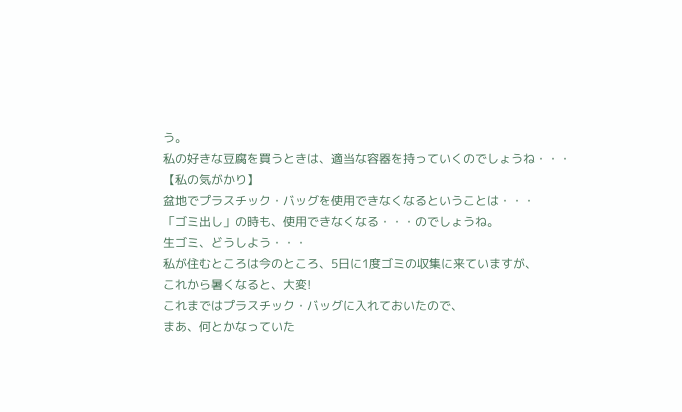う。
私の好きな豆腐を買うときは、適当な容器を持っていくのでしょうね・・・
【私の気がかり】
盆地でプラスチック・バッグを使用できなくなるということは・・・
「ゴミ出し」の時も、使用できなくなる・・・のでしょうね。
生ゴミ、どうしよう・・・
私が住むところは今のところ、5日に1度ゴミの収集に来ていますが、
これから暑くなると、大変!
これまではプラスチック・バッグに入れておいたので、
まあ、何とかなっていた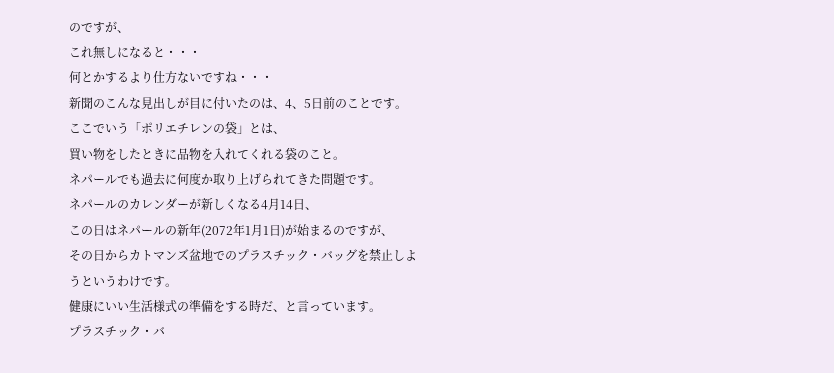のですが、
これ無しになると・・・
何とかするより仕方ないですね・・・
新聞のこんな見出しが目に付いたのは、4、5日前のことです。
ここでいう「ポリエチレンの袋」とは、
買い物をしたときに品物を入れてくれる袋のこと。
ネパールでも過去に何度か取り上げられてきた問題です。
ネパールのカレンダーが新しくなる4月14日、
この日はネパールの新年(2072年1月1日)が始まるのですが、
その日からカトマンズ盆地でのプラスチック・バッグを禁止しようというわけです。
健康にいい生活様式の準備をする時だ、と言っています。
プラスチック・バ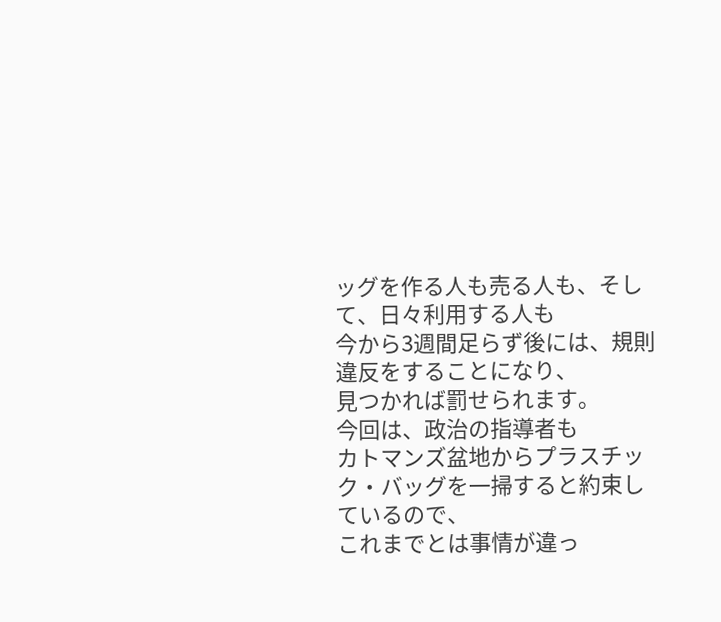ッグを作る人も売る人も、そして、日々利用する人も
今から3週間足らず後には、規則違反をすることになり、
見つかれば罰せられます。
今回は、政治の指導者も
カトマンズ盆地からプラスチック・バッグを一掃すると約束しているので、
これまでとは事情が違っ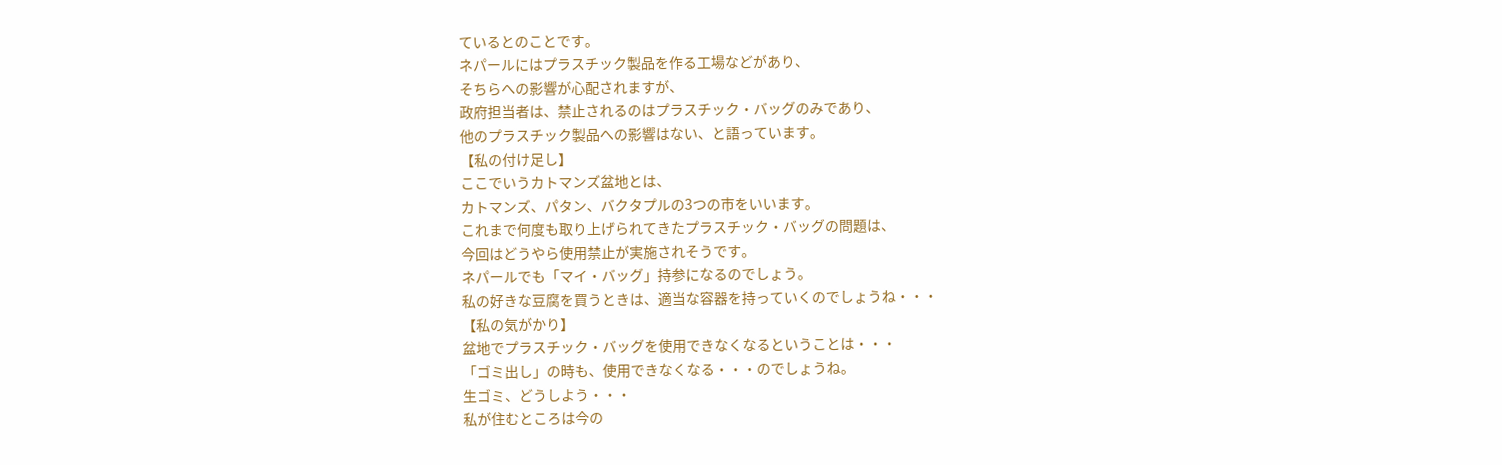ているとのことです。
ネパールにはプラスチック製品を作る工場などがあり、
そちらへの影響が心配されますが、
政府担当者は、禁止されるのはプラスチック・バッグのみであり、
他のプラスチック製品への影響はない、と語っています。
【私の付け足し】
ここでいうカトマンズ盆地とは、
カトマンズ、パタン、バクタプルの3つの市をいいます。
これまで何度も取り上げられてきたプラスチック・バッグの問題は、
今回はどうやら使用禁止が実施されそうです。
ネパールでも「マイ・バッグ」持参になるのでしょう。
私の好きな豆腐を買うときは、適当な容器を持っていくのでしょうね・・・
【私の気がかり】
盆地でプラスチック・バッグを使用できなくなるということは・・・
「ゴミ出し」の時も、使用できなくなる・・・のでしょうね。
生ゴミ、どうしよう・・・
私が住むところは今の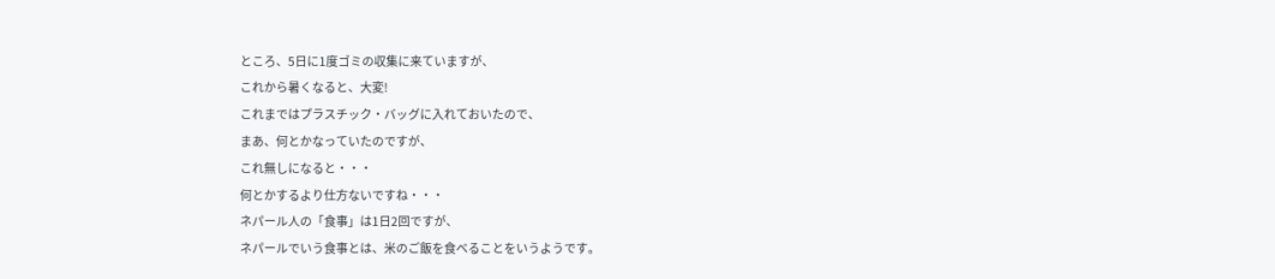ところ、5日に1度ゴミの収集に来ていますが、
これから暑くなると、大変!
これまではプラスチック・バッグに入れておいたので、
まあ、何とかなっていたのですが、
これ無しになると・・・
何とかするより仕方ないですね・・・
ネパール人の「食事」は1日2回ですが、
ネパールでいう食事とは、米のご飯を食べることをいうようです。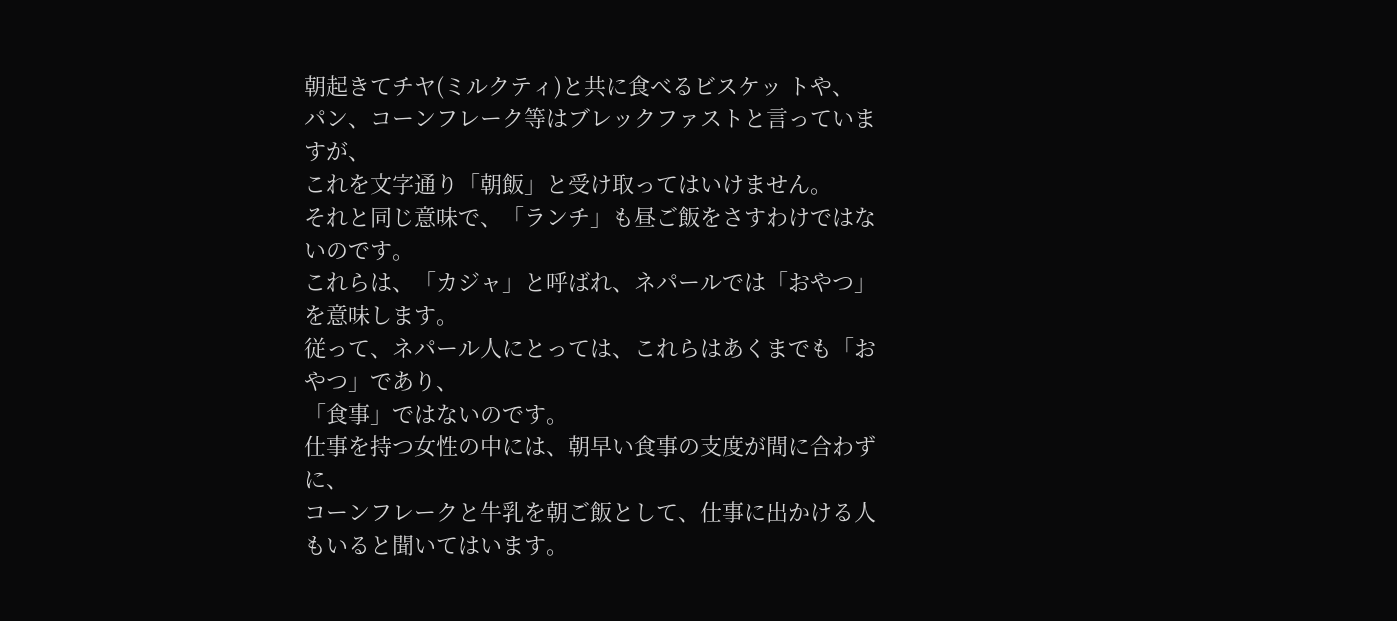朝起きてチヤ(ミルクティ)と共に食べるビスケッ トや、
パン、コーンフレーク等はブレックファストと言っていますが、
これを文字通り「朝飯」と受け取ってはいけません。
それと同じ意味で、「ランチ」も昼ご飯をさすわけではないのです。
これらは、「カジャ」と呼ばれ、ネパールでは「おやつ」を意味します。
従って、ネパール人にとっては、これらはあくまでも「おやつ」であり、
「食事」ではないのです。
仕事を持つ女性の中には、朝早い食事の支度が間に合わずに、
コーンフレークと牛乳を朝ご飯として、仕事に出かける人もいると聞いてはいます。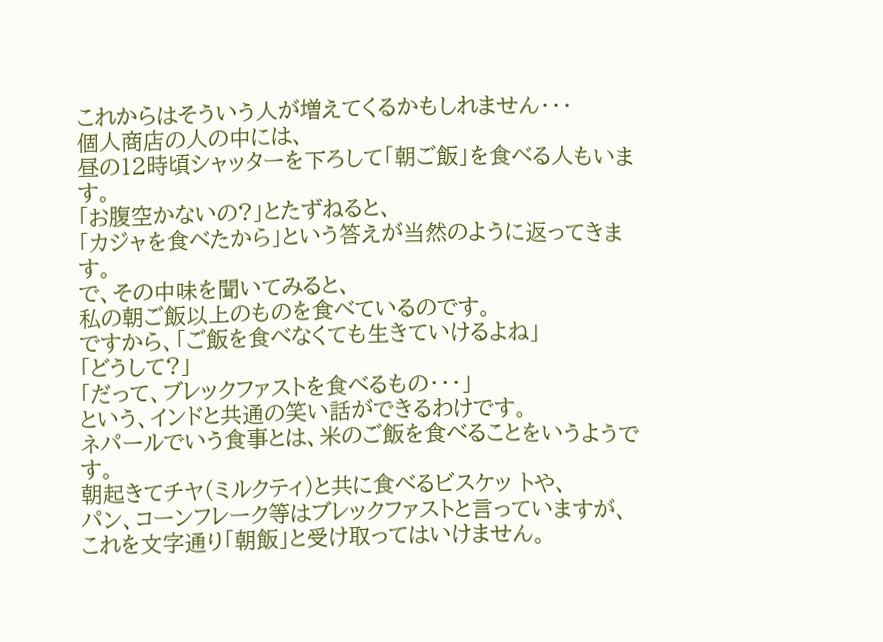これからはそういう人が増えてくるかもしれません・・・
個人商店の人の中には、
昼の12時頃シャッターを下ろして「朝ご飯」を食べる人もいます。
「お腹空かないの?」とたずねると、
「カジャを食べたから」という答えが当然のように返ってきます。
で、その中味を聞いてみると、
私の朝ご飯以上のものを食べているのです。
ですから、「ご飯を食べなくても生きていけるよね」
「どうして?」
「だって、ブレックファストを食べるもの・・・」
という、インドと共通の笑い話ができるわけです。
ネパールでいう食事とは、米のご飯を食べることをいうようです。
朝起きてチヤ(ミルクティ)と共に食べるビスケッ トや、
パン、コーンフレーク等はブレックファストと言っていますが、
これを文字通り「朝飯」と受け取ってはいけません。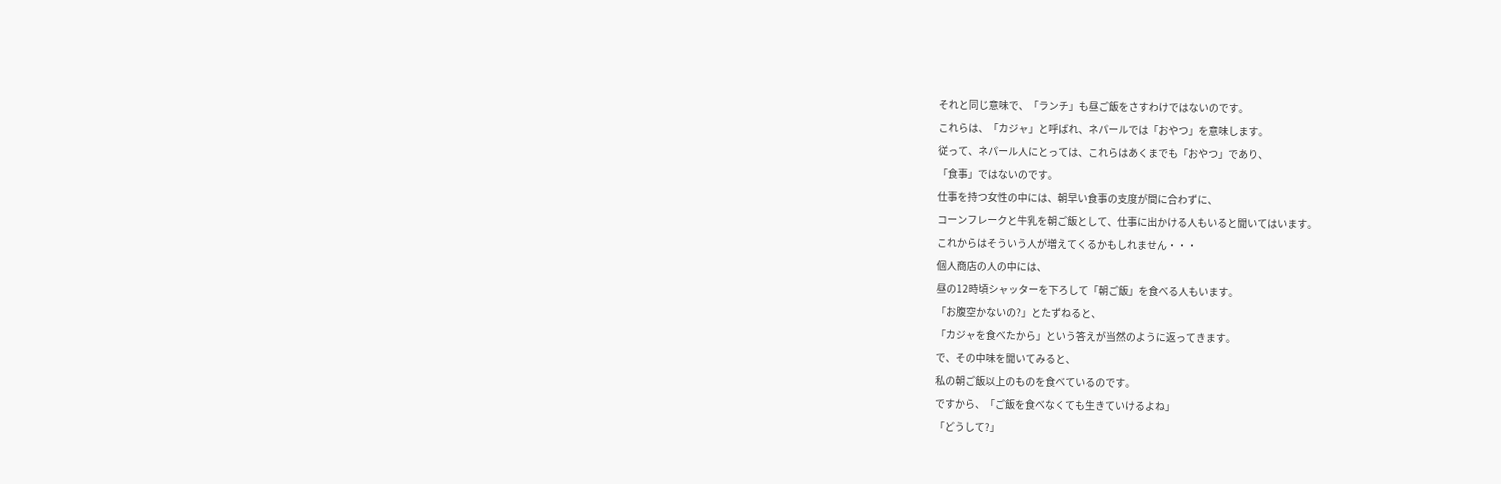それと同じ意味で、「ランチ」も昼ご飯をさすわけではないのです。
これらは、「カジャ」と呼ばれ、ネパールでは「おやつ」を意味します。
従って、ネパール人にとっては、これらはあくまでも「おやつ」であり、
「食事」ではないのです。
仕事を持つ女性の中には、朝早い食事の支度が間に合わずに、
コーンフレークと牛乳を朝ご飯として、仕事に出かける人もいると聞いてはいます。
これからはそういう人が増えてくるかもしれません・・・
個人商店の人の中には、
昼の12時頃シャッターを下ろして「朝ご飯」を食べる人もいます。
「お腹空かないの?」とたずねると、
「カジャを食べたから」という答えが当然のように返ってきます。
で、その中味を聞いてみると、
私の朝ご飯以上のものを食べているのです。
ですから、「ご飯を食べなくても生きていけるよね」
「どうして?」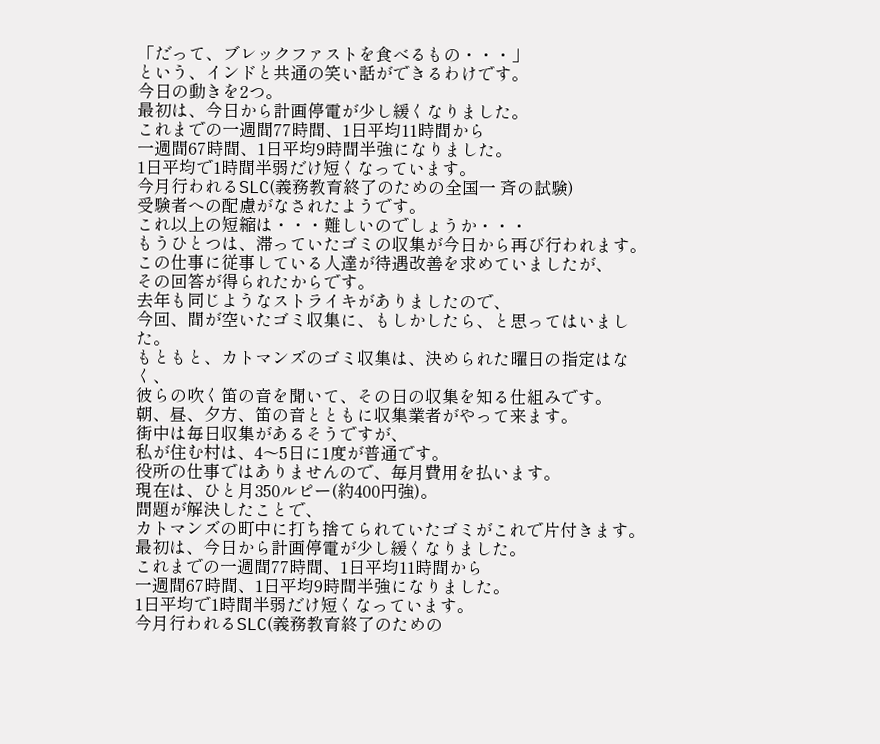「だって、ブレックファストを食べるもの・・・」
という、インドと共通の笑い話ができるわけです。
今日の動きを2つ。
最初は、今日から計画停電が少し緩くなりました。
これまでの一週間77時間、1日平均11時間から
一週間67時間、1日平均9時間半強になりました。
1日平均で1時間半弱だけ短くなっています。
今月行われるSLC(義務教育終了のための全国一 斉の試験)
受験者への配慮がなされたようです。
これ以上の短縮は・・・難しいのでしょうか・・・
もうひとつは、滞っていたゴミの収集が今日から再び行われます。
この仕事に従事している人達が待遇改善を求めていましたが、
その回答が得られたからです。
去年も同じようなストライキがありましたので、
今回、間が空いたゴミ収集に、もしかしたら、と思ってはいました。
もともと、カトマンズのゴミ収集は、決められた曜日の指定はなく、
彼らの吹く笛の音を聞いて、その日の収集を知る仕組みです。
朝、昼、夕方、笛の音とともに収集業者がやって来ます。
街中は毎日収集があるそうですが、
私が住む村は、4〜5日に1度が普通です。
役所の仕事ではありませんので、毎月費用を払います。
現在は、ひと月350ルピー(約400円強)。
問題が解決したことで、
カトマンズの町中に打ち捨てられていたゴミがこれで片付きます。
最初は、今日から計画停電が少し緩くなりました。
これまでの一週間77時間、1日平均11時間から
一週間67時間、1日平均9時間半強になりました。
1日平均で1時間半弱だけ短くなっています。
今月行われるSLC(義務教育終了のための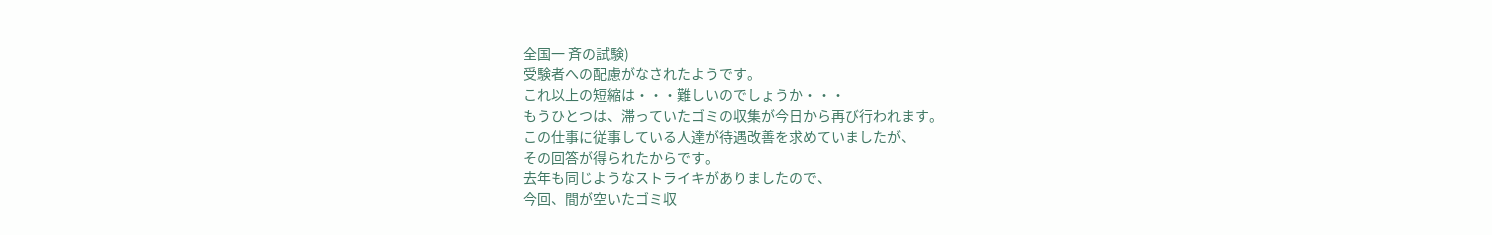全国一 斉の試験)
受験者への配慮がなされたようです。
これ以上の短縮は・・・難しいのでしょうか・・・
もうひとつは、滞っていたゴミの収集が今日から再び行われます。
この仕事に従事している人達が待遇改善を求めていましたが、
その回答が得られたからです。
去年も同じようなストライキがありましたので、
今回、間が空いたゴミ収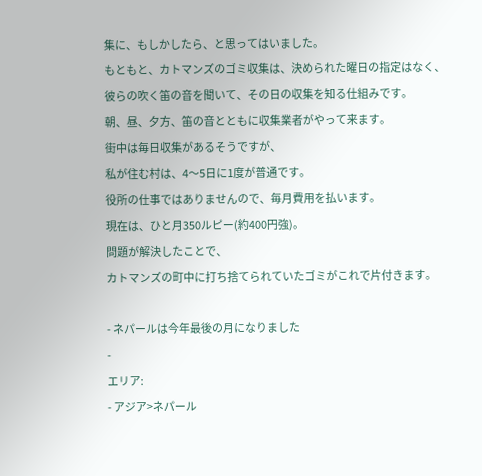集に、もしかしたら、と思ってはいました。
もともと、カトマンズのゴミ収集は、決められた曜日の指定はなく、
彼らの吹く笛の音を聞いて、その日の収集を知る仕組みです。
朝、昼、夕方、笛の音とともに収集業者がやって来ます。
街中は毎日収集があるそうですが、
私が住む村は、4〜5日に1度が普通です。
役所の仕事ではありませんので、毎月費用を払います。
現在は、ひと月350ルピー(約400円強)。
問題が解決したことで、
カトマンズの町中に打ち捨てられていたゴミがこれで片付きます。

- ネパールは今年最後の月になりました
-
エリア:
- アジア>ネパール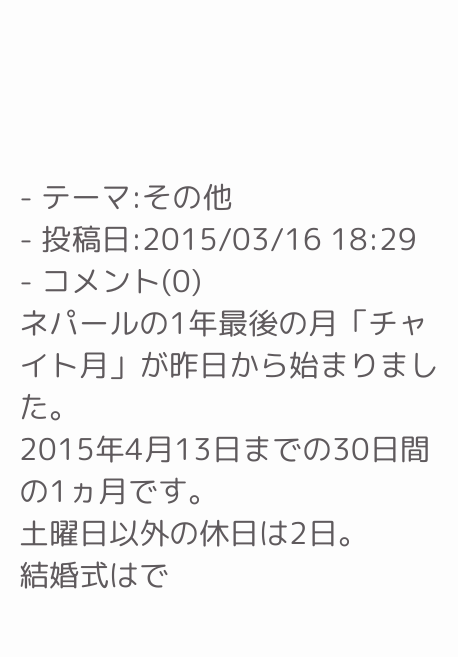- テーマ:その他
- 投稿日:2015/03/16 18:29
- コメント(0)
ネパールの1年最後の月「チャイト月」が昨日から始まりました。
2015年4月13日までの30日間の1ヵ月です。
土曜日以外の休日は2日。
結婚式はで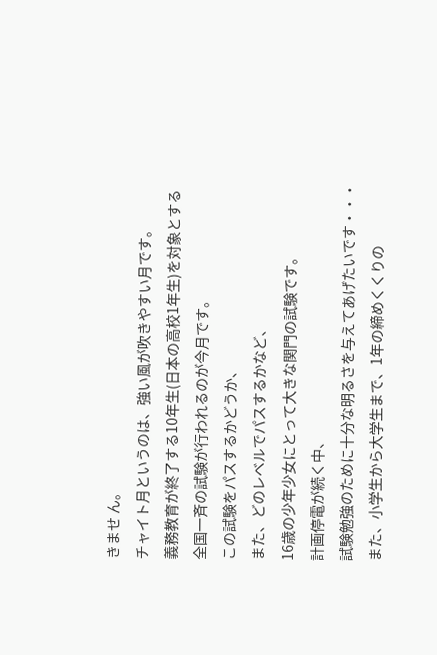きませ ん。
チャイト月というのは、強い風が吹きやすい月です。
義務教育が終了する10年生(日本の高校1年生)を対象とする
全国一斉の試験が行われるのが今月です。
この試験をパスするかどうか、
また、どのレベルでパスするかなど、
16歳の少年少女にとって大きな関門の試験です。
計画停電が続く中、
試験勉強のために十分な明るさを与えてあげたいです・・・
また、小学生から大学生まで、1年の締めくくりの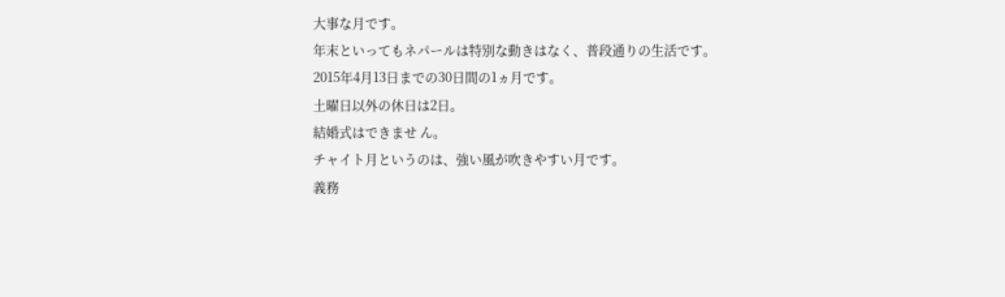大事な月です。
年末といってもネパールは特別な動きはなく、普段通りの生活です。
2015年4月13日までの30日間の1ヵ月です。
土曜日以外の休日は2日。
結婚式はできませ ん。
チャイト月というのは、強い風が吹きやすい月です。
義務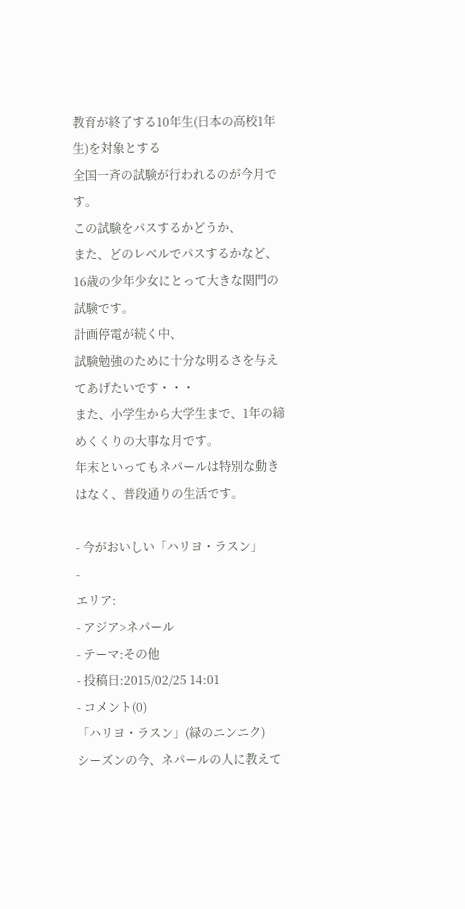教育が終了する10年生(日本の高校1年生)を対象とする
全国一斉の試験が行われるのが今月です。
この試験をパスするかどうか、
また、どのレベルでパスするかなど、
16歳の少年少女にとって大きな関門の試験です。
計画停電が続く中、
試験勉強のために十分な明るさを与えてあげたいです・・・
また、小学生から大学生まで、1年の締めくくりの大事な月です。
年末といってもネパールは特別な動きはなく、普段通りの生活です。

- 今がおいしい「ハリヨ・ラスン」
-
エリア:
- アジア>ネパール
- テーマ:その他
- 投稿日:2015/02/25 14:01
- コメント(0)
「ハリヨ・ラスン」(緑のニンニク)
シーズンの今、ネパールの人に教えて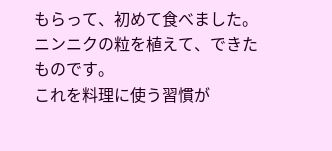もらって、初めて食べました。
ニンニクの粒を植えて、できたものです。
これを料理に使う習慣が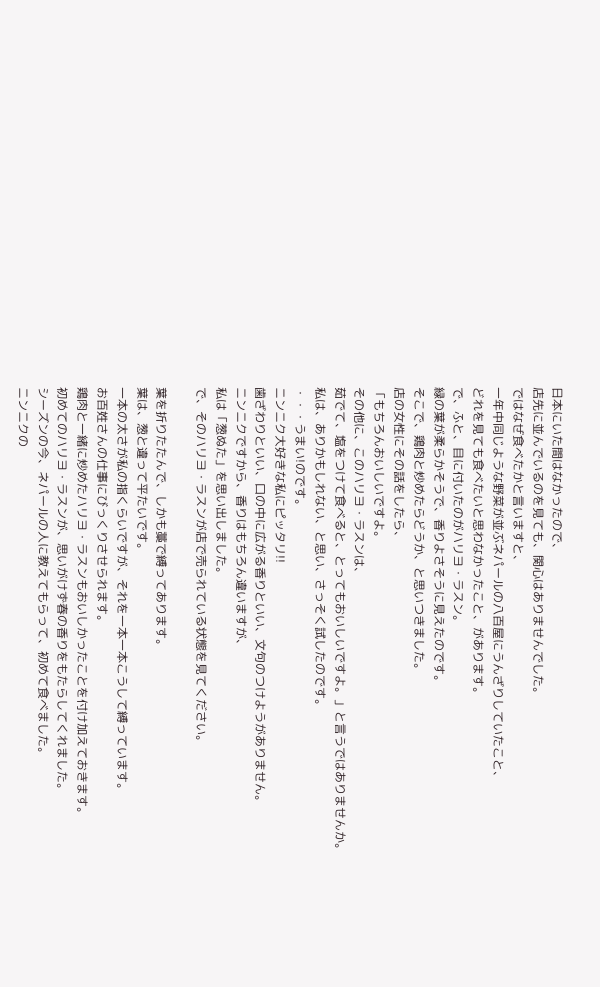日本にいた間はなかったので、
店先に並んでいるのを見ても、関心はありませんでした。
ではなぜ食べたかと言いますと、
一年中同じような野菜が並ぶネパールの八百屋にうんざりしていたこと、
どれを見ても食べたいと思わなかったこと、があります。
で、ふと、目に付いたのがハリヨ・ラスン。
緑の葉が柔らかそうで、香りよさそうに見えたのです。
そこで、鶏肉と炒めたらどうか、と思いつきました。
店の女性にその話をしたら、
「もちろんおいしいですよ。
その他に、このハリヨ・ラスンは、
茹でて、塩をつけて食べると、とってもおいしいですよ。」と言うではありませんか。
私は、ありかもしれない、と思い、さっそく試したのです。
・・・うまい!のです。
ニンニク大好きな私にピッタリ!!
歯ざわりといい、口の中に広がる香りといい、文句のつけようがありません。
ニンニクですから、香りはもちろん違いますが、
私は「葱ぬた」を思い出しました。
で、そのハリヨ・ラスンが店で売られている状態を見てください。

葉を折りたたんで、しかも藁で縛ってあります。
葉は、葱と違って平たいです。
一本の太さが私の指くらいですが、それを一本一本こうして縛っています。
お百姓さんの仕事にびっくりさせられます。
鶏肉と一緒に炒めたハリヨ・ラスンもおいしかったことを付け加えておきます。
初めてのハリヨ・ラスンが、思いがけず春の香りをもたらしてくれました。
シーズンの今、ネパールの人に教えてもらって、初めて食べました。
ニンニクの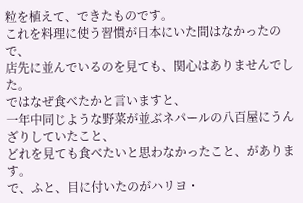粒を植えて、できたものです。
これを料理に使う習慣が日本にいた間はなかったので、
店先に並んでいるのを見ても、関心はありませんでした。
ではなぜ食べたかと言いますと、
一年中同じような野菜が並ぶネパールの八百屋にうんざりしていたこと、
どれを見ても食べたいと思わなかったこと、があります。
で、ふと、目に付いたのがハリヨ・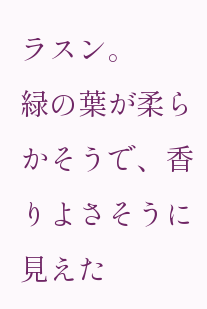ラスン。
緑の葉が柔らかそうで、香りよさそうに見えた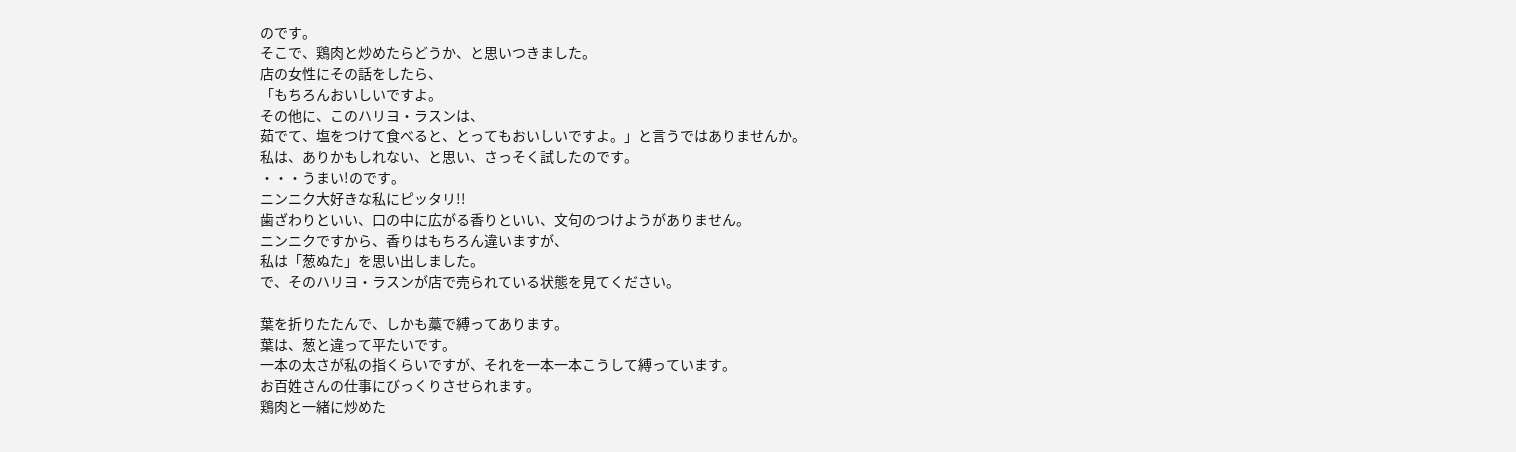のです。
そこで、鶏肉と炒めたらどうか、と思いつきました。
店の女性にその話をしたら、
「もちろんおいしいですよ。
その他に、このハリヨ・ラスンは、
茹でて、塩をつけて食べると、とってもおいしいですよ。」と言うではありませんか。
私は、ありかもしれない、と思い、さっそく試したのです。
・・・うまい!のです。
ニンニク大好きな私にピッタリ!!
歯ざわりといい、口の中に広がる香りといい、文句のつけようがありません。
ニンニクですから、香りはもちろん違いますが、
私は「葱ぬた」を思い出しました。
で、そのハリヨ・ラスンが店で売られている状態を見てください。

葉を折りたたんで、しかも藁で縛ってあります。
葉は、葱と違って平たいです。
一本の太さが私の指くらいですが、それを一本一本こうして縛っています。
お百姓さんの仕事にびっくりさせられます。
鶏肉と一緒に炒めた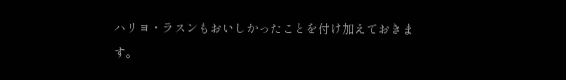ハリヨ・ラスンもおいしかったことを付け加えておきます。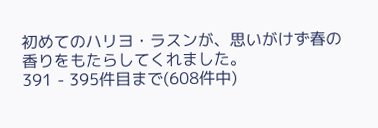初めてのハリヨ・ラスンが、思いがけず春の香りをもたらしてくれました。
391 - 395件目まで(608件中)